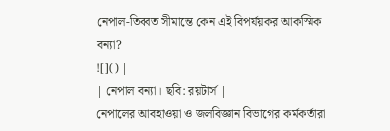নেপাল-তিব্বত সীমান্তে কেন এই বিপর্যয়কর আকস্মিক বন্যা?
![]() |
| নেপাল বন্যা। ছবি: রয়টার্স |
নেপালের আবহাওয়া ও জলবিজ্ঞান বিভাগের কর্মকর্তারা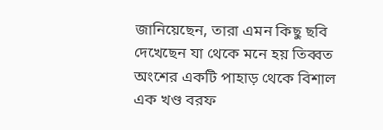জানিয়েছেন, তারা এমন কিছু ছবি দেখেছেন যা থেকে মনে হয় তিব্বত অংশের একটি পাহাড় থেকে বিশাল এক খণ্ড বরফ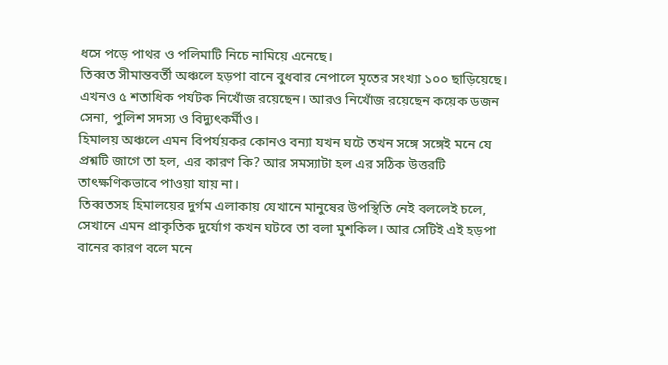ধসে পড়ে পাথর ও পলিমাটি নিচে নামিয়ে এনেছে।
তিব্বত সীমান্তবর্তী অঞ্চলে হড়পা বানে বুধবার নেপালে মৃতের সংখ্যা ১০০ ছাড়িয়েছে। এখনও ৫ শতাধিক পর্যটক নিখোঁজ রয়েছেন। আরও নিখোঁজ রয়েছেন কয়েক ডজন সেনা, পুলিশ সদস্য ও বিদ্যুৎকর্মীও।
হিমালয় অঞ্চলে এমন বিপর্যয়কর কোনও বন্যা যখন ঘটে তখন সঙ্গে সঙ্গেই মনে যে প্রশ্নটি জাগে তা হল, এর কারণ কি? আর সমস্যাটা হল এর সঠিক উত্তরটি তাৎক্ষণিকভাবে পাওয়া যায় না।
তিব্বতসহ হিমালয়ের দুর্গম এলাকায় যেখানে মানুষের উপস্থিতি নেই বললেই চলে, সেখানে এমন প্রাকৃতিক দুর্যোগ কখন ঘটবে তা বলা মুশকিল। আর সেটিই এই হড়পা বানের কারণ বলে মনে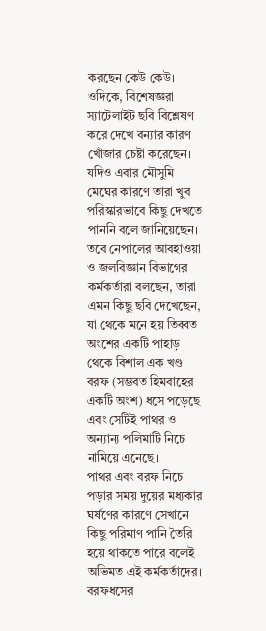করছেন কেউ কেউ।
ওদিকে, বিশেষজ্ঞরা স্যাটেলাইট ছবি বিশ্লেষণ করে দেখে বন্যার কারণ খোঁজার চেষ্টা করেছেন। যদিও এবার মৌসুমি মেঘের কারণে তারা খুব পরিস্কারভাবে কিছু দেখতে পাননি বলে জানিয়েছেন।
তবে নেপালের আবহাওয়া ও জলবিজ্ঞান বিভাগের কর্মকর্তারা বলছেন, তারা এমন কিছু ছবি দেখেছেন, যা থেকে মনে হয় তিব্বত অংশের একটি পাহাড় থেকে বিশাল এক খণ্ড বরফ (সম্ভবত হিমবাহের একটি অংশ) ধসে পড়েছে এবং সেটিই পাথর ও অন্যান্য পলিমাটি নিচে নামিয়ে এনেছে।
পাথর এবং বরফ নিচে পড়ার সময় দুয়ের মধ্যকার ঘর্ষণের কারণে সেখানে কিছু পরিমাণ পানি তৈরি হয়ে থাকতে পারে বলেই অভিমত এই কর্মকর্তাদের।
বরফধসের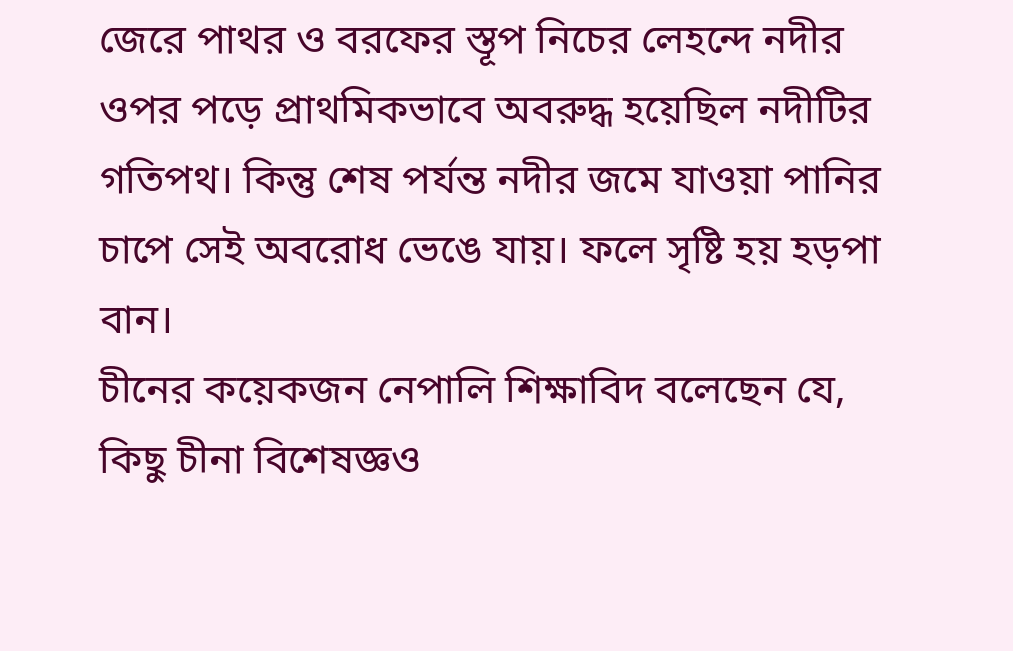জেরে পাথর ও বরফের স্তূপ নিচের লেহন্দে নদীর ওপর পড়ে প্রাথমিকভাবে অবরুদ্ধ হয়েছিল নদীটির গতিপথ। কিন্তু শেষ পর্যন্ত নদীর জমে যাওয়া পানির চাপে সেই অবরোধ ভেঙে যায়। ফলে সৃষ্টি হয় হড়পা বান।
চীনের কয়েকজন নেপালি শিক্ষাবিদ বলেছেন যে, কিছু চীনা বিশেষজ্ঞও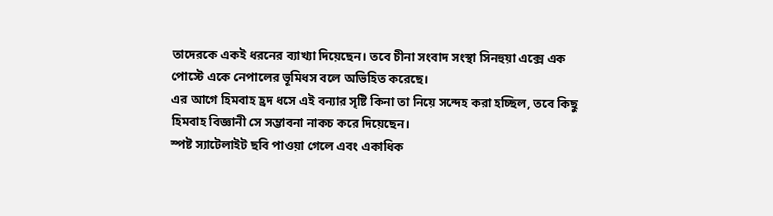তাদেরকে একই ধরনের ব্যাখ্যা দিয়েছেন। তবে চীনা সংবাদ সংস্থা সিনহুয়া এক্সে এক পোস্টে একে নেপালের ভূমিধস বলে অভিহিত করেছে।
এর আগে হিমবাহ হ্রদ ধসে এই বন্যার সৃষ্টি কিনা তা নিয়ে সন্দেহ করা হচ্ছিল, তবে কিছু হিমবাহ বিজ্ঞানী সে সম্ভাবনা নাকচ করে দিয়েছেন।
স্পষ্ট স্যাটেলাইট ছবি পাওয়া গেলে এবং একাধিক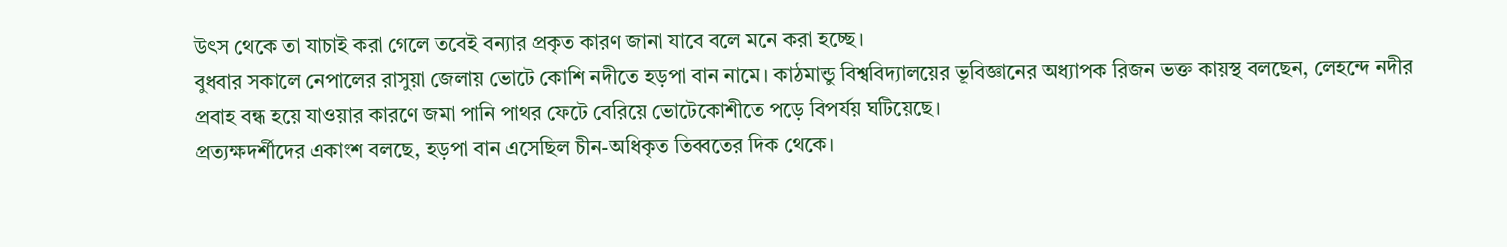উৎস থেকে তা যাচাই করা গেলে তবেই বন্যার প্রকৃত কারণ জানা যাবে বলে মনে করা হচ্ছে।
বুধবার সকালে নেপালের রাসুয়া জেলায় ভোটে কোশি নদীতে হড়পা বান নামে। কাঠমান্ডু বিশ্ববিদ্যালয়ের ভূবিজ্ঞানের অধ্যাপক রিজন ভক্ত কায়স্থ বলছেন, লেহন্দে নদীর প্রবাহ বন্ধ হয়ে যাওয়ার কারণে জমা পানি পাথর ফেটে বেরিয়ে ভোটেকোশীতে পড়ে বিপর্যয় ঘটিয়েছে।
প্রত্যক্ষদর্শীদের একাংশ বলছে, হড়পা বান এসেছিল চীন-অধিকৃত তিব্বতের দিক থেকে।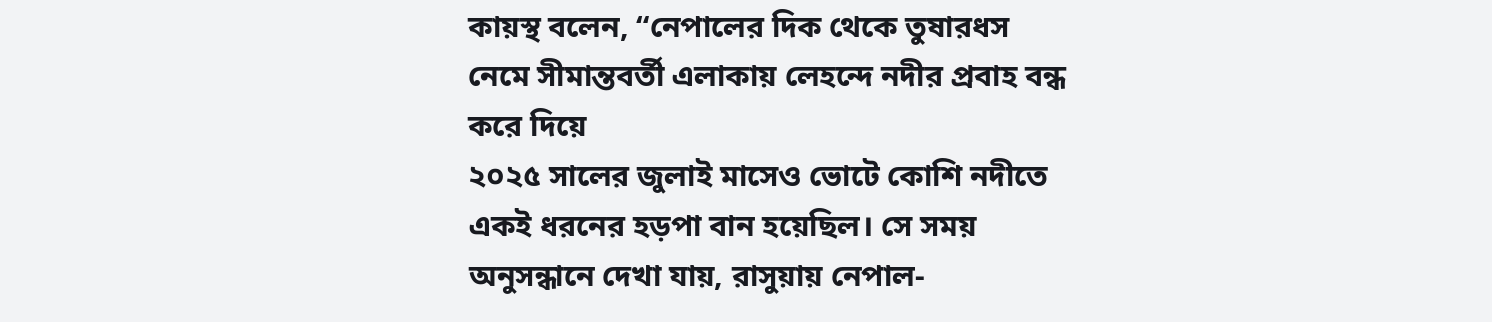কায়স্থ বলেন, “নেপালের দিক থেকে তুষারধস নেমে সীমান্তবর্তী এলাকায় লেহন্দে নদীর প্রবাহ বন্ধ করে দিয়ে
২০২৫ সালের জুলাই মাসেও ভোটে কোশি নদীতে একই ধরনের হড়পা বান হয়েছিল। সে সময় অনুসন্ধানে দেখা যায়, রাসুয়ায় নেপাল-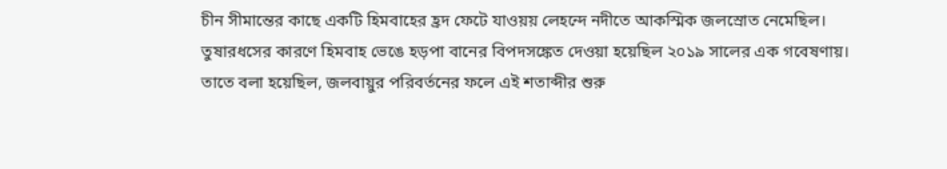চীন সীমান্তের কাছে একটি হিমবাহের হ্রদ ফেটে যাওয়য় লেহন্দে নদীতে আকস্মিক জলস্রোত নেমেছিল।
তুষারধসের কারণে হিমবাহ ভেঙে হড়পা বানের বিপদসঙ্কেত দেওয়া হয়েছিল ২০১৯ সালের এক গবেষণায়।
তাতে বলা হয়েছিল, জলবায়ুর পরিবর্তনের ফলে এই শতাব্দীর শুরু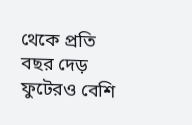থেকে প্রতি বছর দেড় ফুটেরও বেশি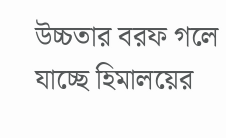উচ্চতার বরফ গলে যাচ্ছে হিমালয়ের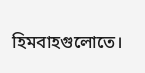হিমবাহগুলোতে।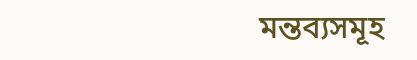মন্তব্যসমূহ